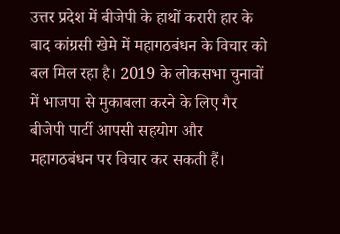उत्तर प्रदेश में बीजेपी के हाथों करारी हार के बाद कांग्रसी खेमे में महागठबंधन के विचार को बल मिल रहा है। 2019 के लोकसभा चुनावों में भाजपा से मुकाबला करने के लिए गैर बीजेपी पार्टी आपसी सहयोग और महागठबंधन पर विचार कर सकती हैं।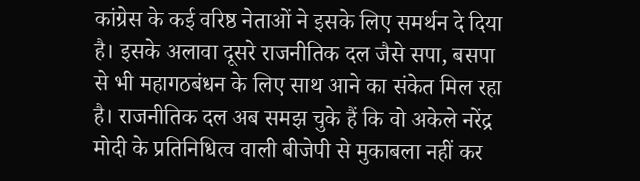कांग्रेस के कई वरिष्ठ नेताओं ने इसके लिए समर्थन दे दिया है। इसके अलावा दूसरे राजनीतिक दल जैसे सपा, बसपा से भी महागठबंधन के लिए साथ आने का संकेत मिल रहा है। राजनीतिक दल अब समझ चुके हैं कि वो अकेले नरेंद्र मोदी के प्रतिनिधित्व वाली बीजेपी से मुकाबला नहीं कर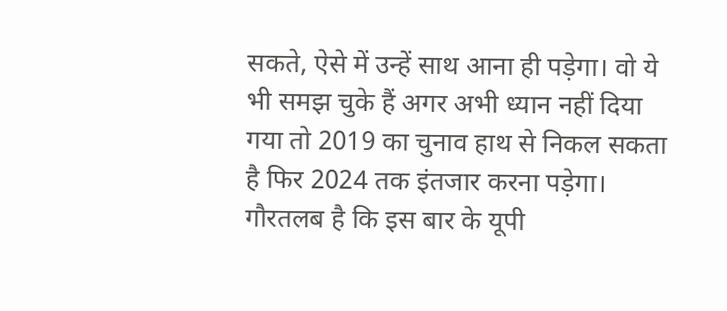सकते, ऐसे में उन्हें साथ आना ही पड़ेगा। वो ये भी समझ चुके हैं अगर अभी ध्यान नहीं दिया गया तो 2019 का चुनाव हाथ से निकल सकता है फिर 2024 तक इंतजार करना पड़ेगा।
गौरतलब है कि इस बार के यूपी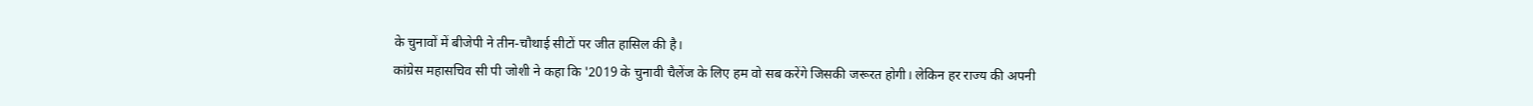के चुनावों में बीजेपी ने तीन-चौथाई सीटों पर जीत हासिल की है।
कांग्रेस महासचिव सी पी जोशी ने कहा कि '2019 के चुनावी चैलेंज के लिए हम वो सब करेंगे जिसकी जरूरत होगी। लेकिन हर राज्य की अपनी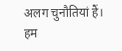अलग चुनौतियां हैं। हम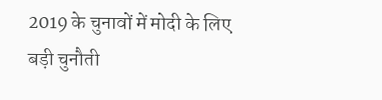2019 के चुनावों में मोदी के लिए बड़ी चुनौती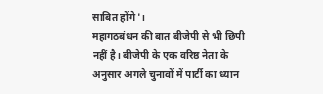साबित होंगे'।
महागठबंधन की बात बीजेपी से भी छिपी नहीं है। बीजेपी के एक वरिष्ठ नेता के अनुसार अगले चुनावों में पार्टी का ध्यान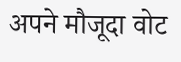अपने मौजूदा वोट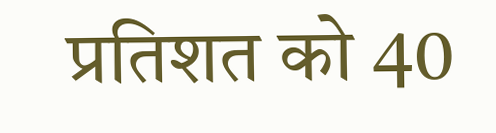प्रतिशत को 40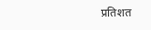प्रतिशत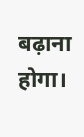बढ़ाना होगा।